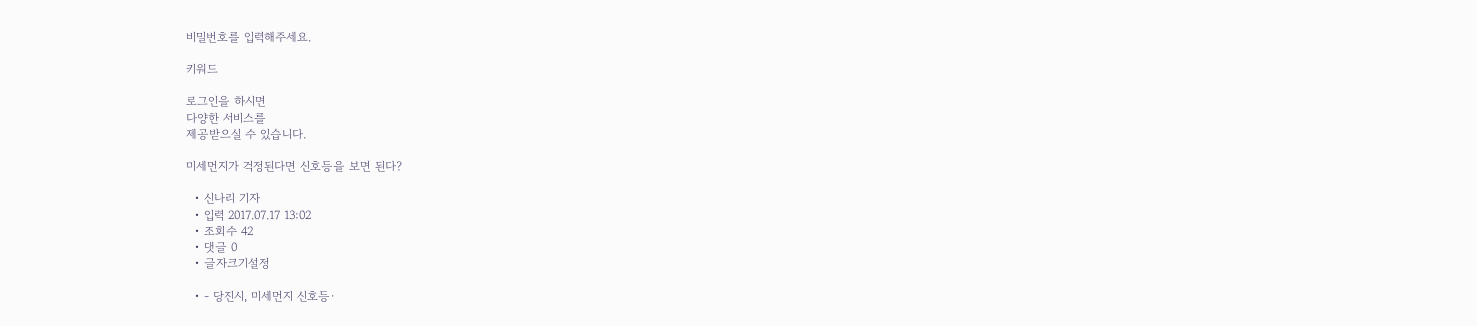비밀번호를 입력해주세요.

키워드

로그인을 하시면
다양한 서비스를
제공받으실 수 있습니다.

미세먼지가 걱정된다면 신호등을 보면 된다?

  • 신나리 기자
  • 입력 2017.07.17 13:02
  • 조회수 42
  • 댓글 0
  • 글자크기설정

  • - 당진시, 미세먼지 신호등·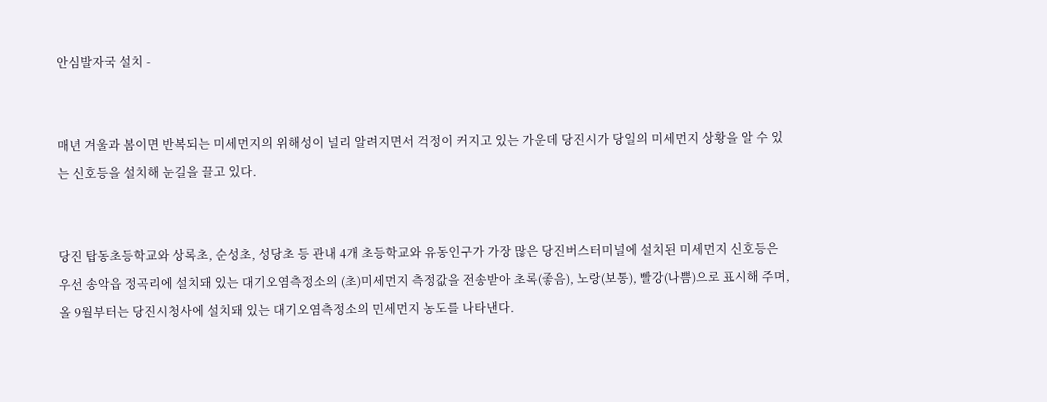안심발자국 설치 -


매년 겨울과 봄이면 반복되는 미세먼지의 위해성이 널리 알려지면서 걱정이 커지고 있는 가운데 당진시가 당일의 미세먼지 상황을 알 수 있는 신호등을 설치해 눈길을 끌고 있다.


당진 탑동초등학교와 상록초, 순성초, 성당초 등 관내 4개 초등학교와 유동인구가 가장 많은 당진버스터미널에 설치된 미세먼지 신호등은 우선 송악읍 정곡리에 설치돼 있는 대기오염측정소의 (초)미세먼지 측정값을 전송받아 초록(좋음), 노랑(보통), 빨강(나쁨)으로 표시해 주며, 올 9월부터는 당진시청사에 설치돼 있는 대기오염측정소의 민세먼지 농도를 나타낸다.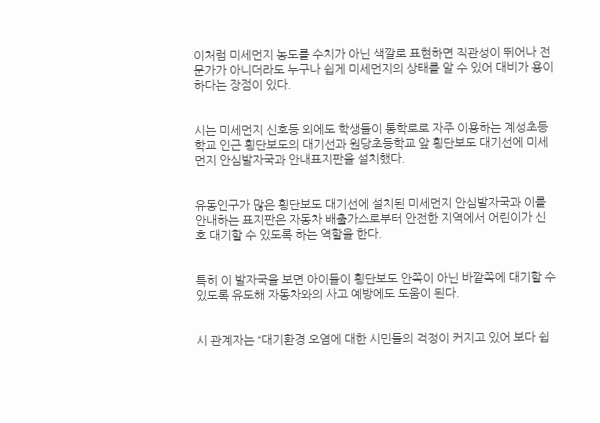이처럼 미세먼지 농도를 수치가 아닌 색깔로 표현하면 직관성이 뛰어나 전문가가 아니더라도 누구나 쉽게 미세먼지의 상태를 알 수 있어 대비가 용이하다는 장점이 있다.


시는 미세먼지 신호등 외에도 학생들이 통학로로 자주 이용하는 계성초등학교 인근 횡단보도의 대기선과 원당초등학교 앞 횡단보도 대기선에 미세먼지 안심발자국과 안내표지판을 설치했다.


유동인구가 많은 횡단보도 대기선에 설치된 미세먼지 안심발자국과 이를 안내하는 표지판은 자동차 배출가스로부터 안전한 지역에서 어린이가 신호 대기할 수 있도록 하는 역할을 한다.


특히 이 발자국을 보면 아이들이 횡단보도 안쪽이 아닌 바깥쪽에 대기할 수 있도록 유도해 자동차와의 사고 예방에도 도움이 된다.


시 관계자는 “대기환경 오염에 대한 시민들의 걱정이 커지고 있어 보다 쉽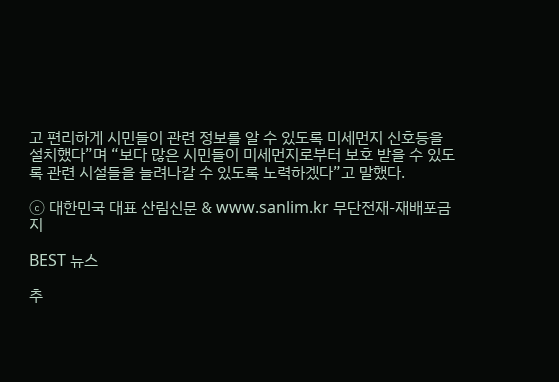고 편리하게 시민들이 관련 정보를 알 수 있도록 미세먼지 신호등을 설치했다”며 “보다 많은 시민들이 미세먼지로부터 보호 받을 수 있도록 관련 시설들을 늘려나갈 수 있도록 노력하겠다”고 말했다.

ⓒ 대한민국 대표 산림신문 & www.sanlim.kr 무단전재-재배포금지

BEST 뉴스

추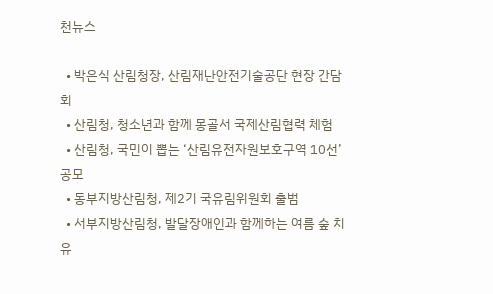천뉴스

  • 박은식 산림청장, 산림재난안전기술공단 현장 간담회
  • 산림청, 청소년과 함께 몽골서 국제산림협력 체험
  • 산림청, 국민이 뽑는 ‘산림유전자원보호구역 10선’ 공모
  • 동부지방산림청, 제2기 국유림위원회 출범
  • 서부지방산림청, 발달장애인과 함께하는 여름 숲 치유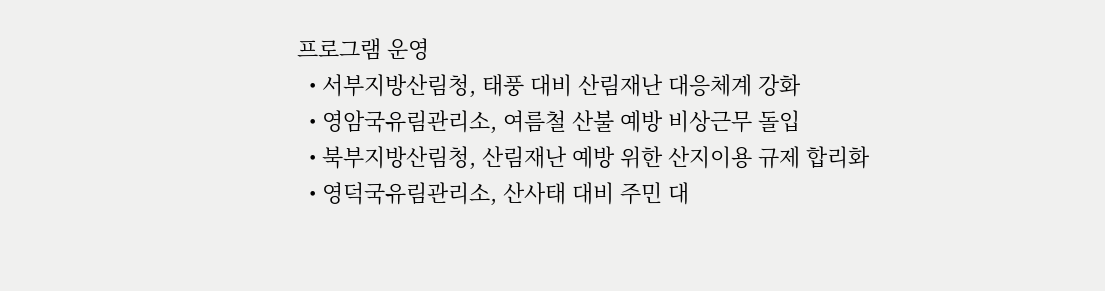프로그램 운영
  • 서부지방산림청, 태풍 대비 산림재난 대응체계 강화
  • 영암국유림관리소, 여름철 산불 예방 비상근무 돌입
  • 북부지방산림청, 산림재난 예방 위한 산지이용 규제 합리화
  • 영덕국유림관리소, 산사태 대비 주민 대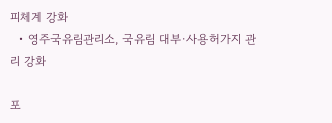피체계 강화
  • 영주국유림관리소, 국유림 대부·사용허가지 관리 강화

포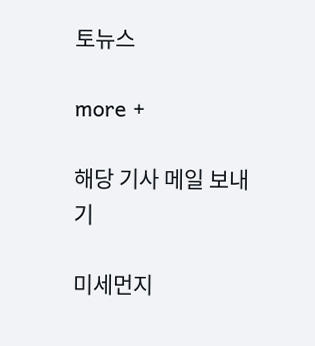토뉴스

more +

해당 기사 메일 보내기

미세먼지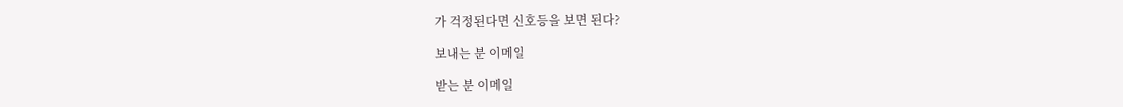가 걱정된다면 신호등을 보면 된다?

보내는 분 이메일

받는 분 이메일